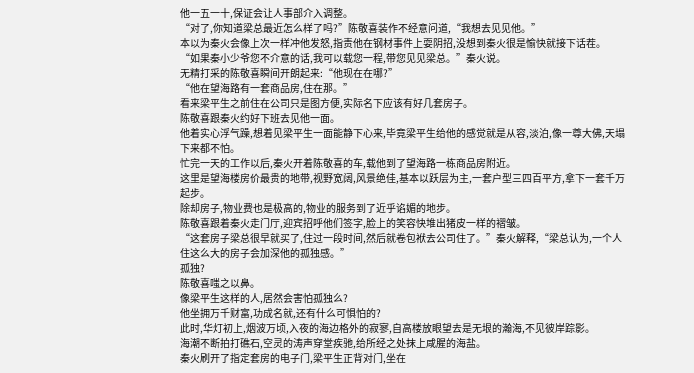他一五一十,保证会让人事部介入调整。
“对了,你知道梁总最近怎么样了吗?”陈敬喜装作不经意问道,“我想去见见他。”
本以为秦火会像上次一样冲他发怒,指责他在钢材事件上耍阴招,没想到秦火很是愉快就接下话茬。
“如果秦小少爷您不介意的话,我可以载您一程,带您见见梁总。”秦火说。
无精打采的陈敬喜瞬间开朗起来:“他现在在哪?”
“他在望海路有一套商品房,住在那。”
看来梁平生之前住在公司只是图方便,实际名下应该有好几套房子。
陈敬喜跟秦火约好下班去见他一面。
他着实心浮气躁,想着见梁平生一面能静下心来,毕竟梁平生给他的感觉就是从容,淡泊,像一尊大佛,天塌下来都不怕。
忙完一天的工作以后,秦火开着陈敬喜的车,载他到了望海路一栋商品房附近。
这里是望海楼房价最贵的地带,视野宽阔,风景绝佳,基本以跃层为主,一套户型三四百平方,拿下一套千万起步。
除却房子,物业费也是极高的,物业的服务到了近乎谄媚的地步。
陈敬喜跟着秦火走门厅,迎宾招呼他们签字,脸上的笑容快堆出猪皮一样的褶皱。
“这套房子梁总很早就买了,住过一段时间,然后就卷包袱去公司住了。”秦火解释,“梁总认为,一个人住这么大的房子会加深他的孤独感。”
孤独?
陈敬喜嗤之以鼻。
像梁平生这样的人,居然会害怕孤独么?
他坐拥万千财富,功成名就,还有什么可惧怕的?
此时,华灯初上,烟波万顷,入夜的海边格外的寂寥,自高楼放眼望去是无垠的瀚海,不见彼岸踪影。
海潮不断拍打礁石,空灵的涛声穿堂疾驰,给所经之处抹上咸腥的海盐。
秦火刷开了指定套房的电子门,梁平生正背对门,坐在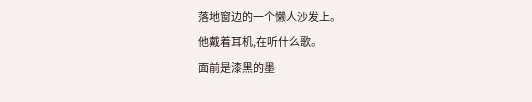落地窗边的一个懒人沙发上。
他戴着耳机,在听什么歌。
面前是漆黑的墨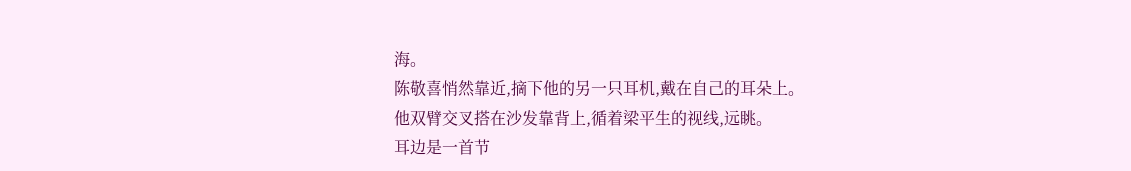海。
陈敬喜悄然靠近,摘下他的另一只耳机,戴在自己的耳朵上。
他双臂交叉搭在沙发靠背上,循着梁平生的视线,远眺。
耳边是一首节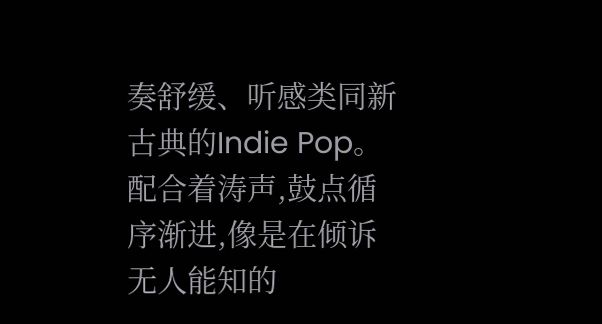奏舒缓、听感类同新古典的Indie Pop。
配合着涛声,鼓点循序渐进,像是在倾诉无人能知的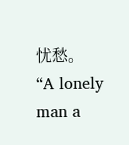忧愁。
“A lonely man a